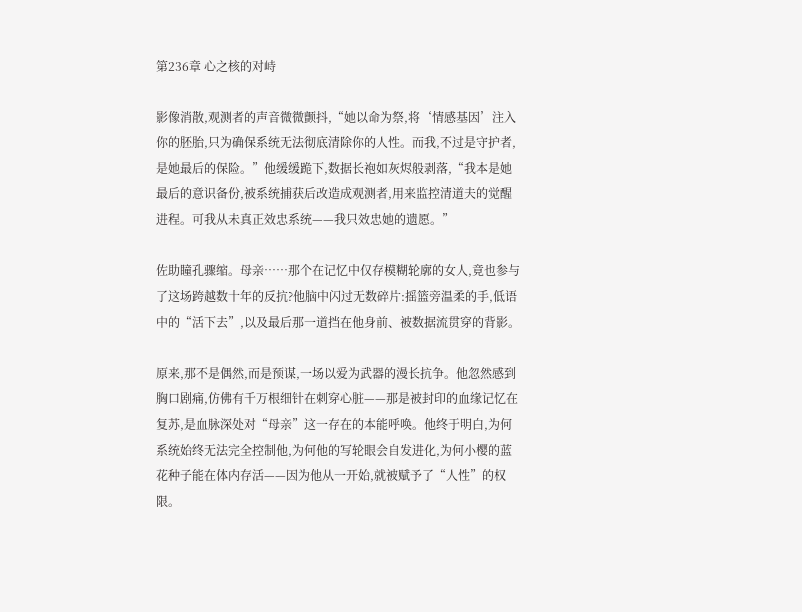第236章 心之核的对峙

影像消散,观测者的声音微微颤抖,“她以命为祭,将‘情感基因’注入你的胚胎,只为确保系统无法彻底清除你的人性。而我,不过是守护者,是她最后的保险。”他缓缓跪下,数据长袍如灰烬般剥落,“我本是她最后的意识备份,被系统捕获后改造成观测者,用来监控清道夫的觉醒进程。可我从未真正效忠系统——我只效忠她的遗愿。”

佐助瞳孔骤缩。母亲……那个在记忆中仅存模糊轮廓的女人,竟也参与了这场跨越数十年的反抗?他脑中闪过无数碎片:摇篮旁温柔的手,低语中的“活下去”,以及最后那一道挡在他身前、被数据流贯穿的背影。

原来,那不是偶然,而是预谋,一场以爱为武器的漫长抗争。他忽然感到胸口剧痛,仿佛有千万根细针在刺穿心脏——那是被封印的血缘记忆在复苏,是血脉深处对“母亲”这一存在的本能呼唤。他终于明白,为何系统始终无法完全控制他,为何他的写轮眼会自发进化,为何小樱的蓝花种子能在体内存活——因为他从一开始,就被赋予了“人性”的权限。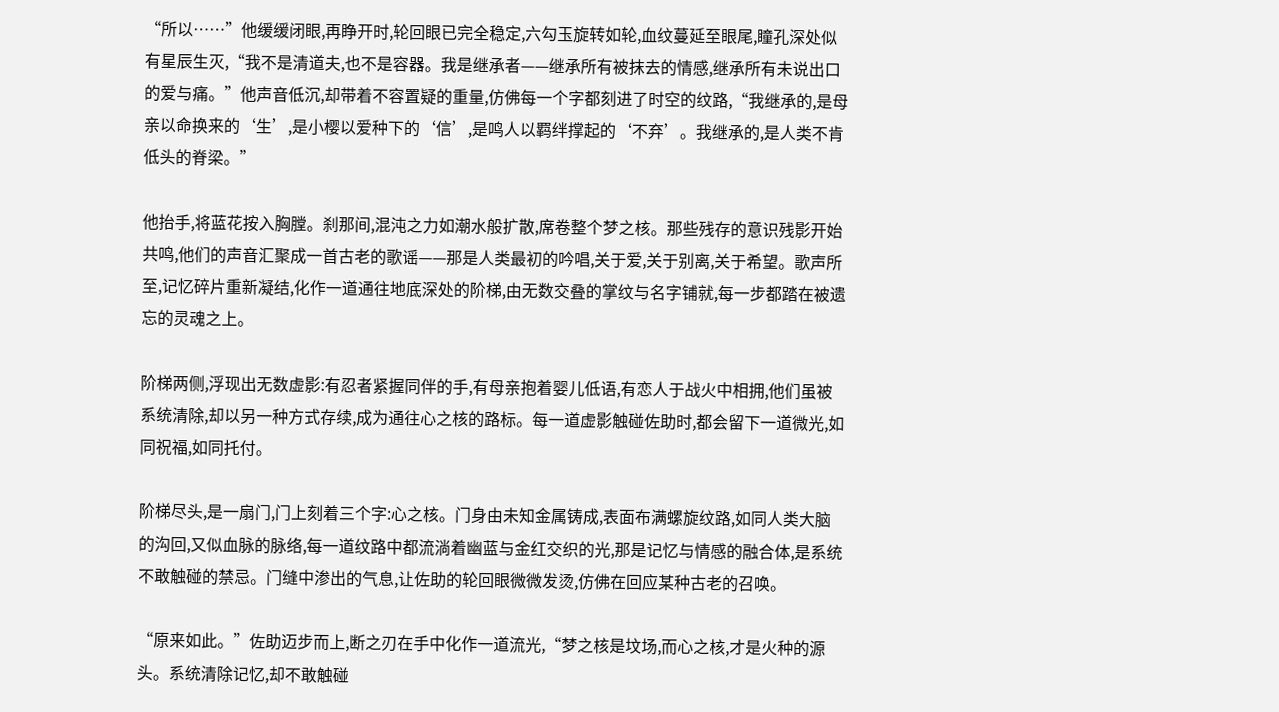“所以……”他缓缓闭眼,再睁开时,轮回眼已完全稳定,六勾玉旋转如轮,血纹蔓延至眼尾,瞳孔深处似有星辰生灭,“我不是清道夫,也不是容器。我是继承者——继承所有被抹去的情感,继承所有未说出口的爱与痛。”他声音低沉,却带着不容置疑的重量,仿佛每一个字都刻进了时空的纹路,“我继承的,是母亲以命换来的‘生’,是小樱以爱种下的‘信’,是鸣人以羁绊撑起的‘不弃’。我继承的,是人类不肯低头的脊梁。”

他抬手,将蓝花按入胸膛。刹那间,混沌之力如潮水般扩散,席卷整个梦之核。那些残存的意识残影开始共鸣,他们的声音汇聚成一首古老的歌谣——那是人类最初的吟唱,关于爱,关于别离,关于希望。歌声所至,记忆碎片重新凝结,化作一道通往地底深处的阶梯,由无数交叠的掌纹与名字铺就,每一步都踏在被遗忘的灵魂之上。

阶梯两侧,浮现出无数虚影:有忍者紧握同伴的手,有母亲抱着婴儿低语,有恋人于战火中相拥,他们虽被系统清除,却以另一种方式存续,成为通往心之核的路标。每一道虚影触碰佐助时,都会留下一道微光,如同祝福,如同托付。

阶梯尽头,是一扇门,门上刻着三个字:心之核。门身由未知金属铸成,表面布满螺旋纹路,如同人类大脑的沟回,又似血脉的脉络,每一道纹路中都流淌着幽蓝与金红交织的光,那是记忆与情感的融合体,是系统不敢触碰的禁忌。门缝中渗出的气息,让佐助的轮回眼微微发烫,仿佛在回应某种古老的召唤。

“原来如此。”佐助迈步而上,断之刃在手中化作一道流光,“梦之核是坟场,而心之核,才是火种的源头。系统清除记忆,却不敢触碰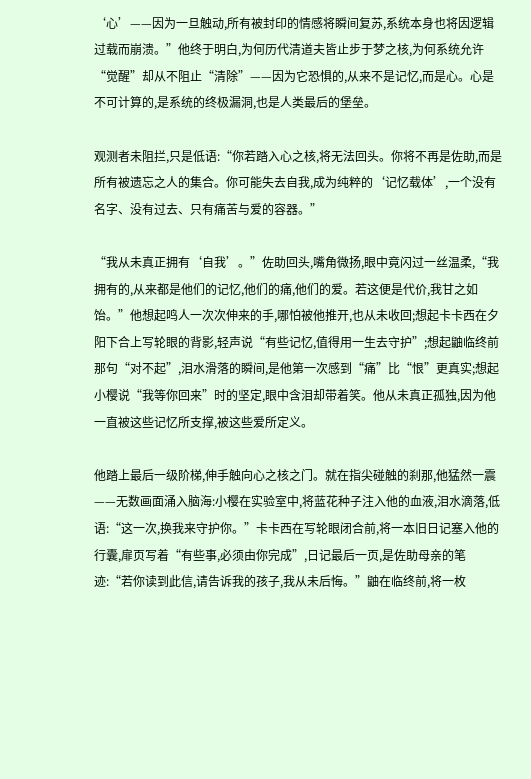‘心’——因为一旦触动,所有被封印的情感将瞬间复苏,系统本身也将因逻辑过载而崩溃。”他终于明白,为何历代清道夫皆止步于梦之核,为何系统允许“觉醒”却从不阻止“清除”——因为它恐惧的,从来不是记忆,而是心。心是不可计算的,是系统的终极漏洞,也是人类最后的堡垒。

观测者未阻拦,只是低语:“你若踏入心之核,将无法回头。你将不再是佐助,而是所有被遗忘之人的集合。你可能失去自我,成为纯粹的‘记忆载体’,一个没有名字、没有过去、只有痛苦与爱的容器。”

“我从未真正拥有‘自我’。”佐助回头,嘴角微扬,眼中竟闪过一丝温柔,“我拥有的,从来都是他们的记忆,他们的痛,他们的爱。若这便是代价,我甘之如饴。”他想起鸣人一次次伸来的手,哪怕被他推开,也从未收回;想起卡卡西在夕阳下合上写轮眼的背影,轻声说“有些记忆,值得用一生去守护”;想起鼬临终前那句“对不起”,泪水滑落的瞬间,是他第一次感到“痛”比“恨”更真实;想起小樱说“我等你回来”时的坚定,眼中含泪却带着笑。他从未真正孤独,因为他一直被这些记忆所支撑,被这些爱所定义。

他踏上最后一级阶梯,伸手触向心之核之门。就在指尖碰触的刹那,他猛然一震——无数画面涌入脑海:小樱在实验室中,将蓝花种子注入他的血液,泪水滴落,低语:“这一次,换我来守护你。”卡卡西在写轮眼闭合前,将一本旧日记塞入他的行囊,扉页写着“有些事,必须由你完成”,日记最后一页,是佐助母亲的笔迹:“若你读到此信,请告诉我的孩子,我从未后悔。”鼬在临终前,将一枚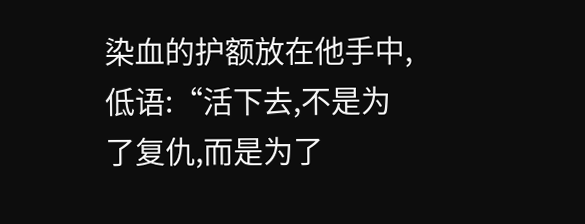染血的护额放在他手中,低语:“活下去,不是为了复仇,而是为了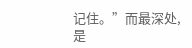记住。”而最深处,是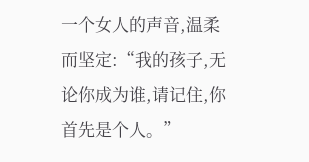一个女人的声音,温柔而坚定:“我的孩子,无论你成为谁,请记住,你首先是个人。”